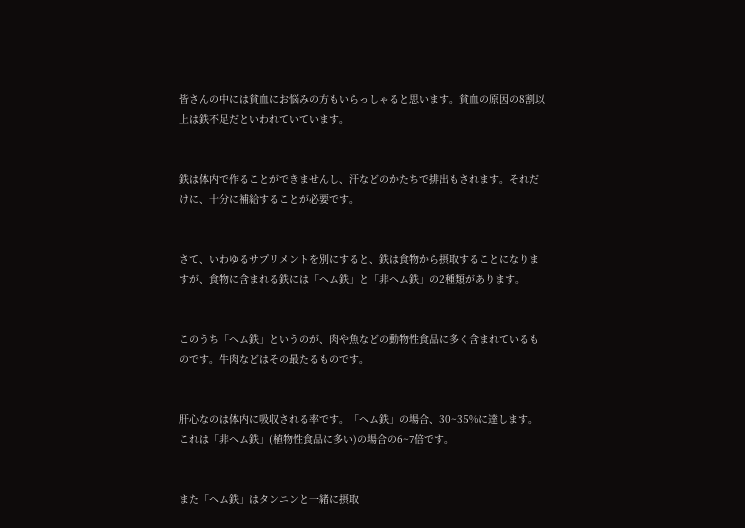皆さんの中には貧血にお悩みの方もいらっしゃると思います。貧血の原因の8割以上は鉄不足だといわれていています。


鉄は体内で作ることができませんし、汗などのかたちで排出もされます。それだけに、十分に補給することが必要です。


さて、いわゆるサプリメントを別にすると、鉄は食物から摂取することになりますが、食物に含まれる鉄には「ヘム鉄」と「非ヘム鉄」の2種類があります。


このうち「ヘム鉄」というのが、肉や魚などの動物性食品に多く含まれているものです。牛肉などはその最たるものです。


肝心なのは体内に吸収される率です。「ヘム鉄」の場合、30~35%に達します。これは「非ヘム鉄」(植物性食品に多い)の場合の6~7倍です。


また「ヘム鉄」はタンニンと一緒に摂取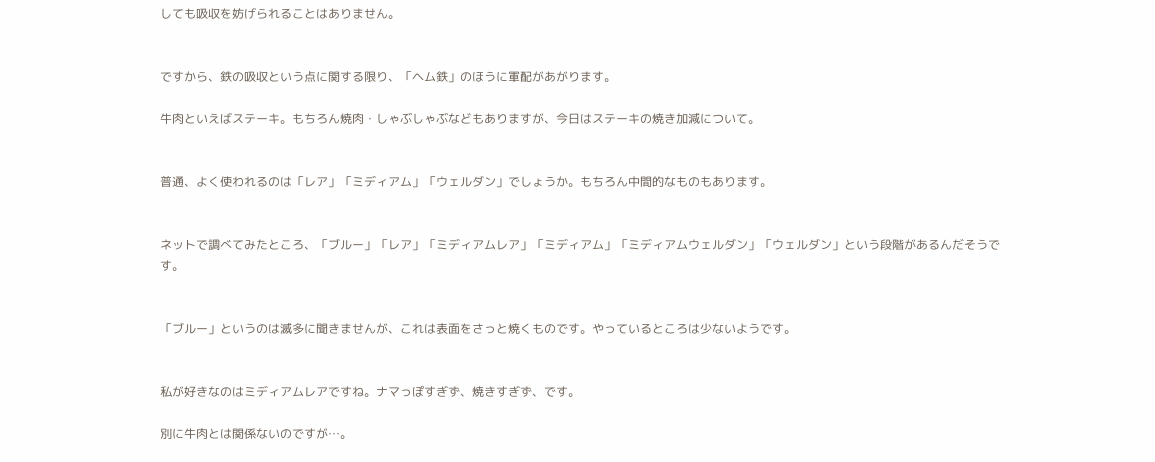しても吸収を妨げられることはありません。


ですから、鉄の吸収という点に関する限り、「ヘム鉄」のほうに軍配があがります。

牛肉といえばステーキ。もちろん焼肉・しゃぶしゃぶなどもありますが、今日はステーキの焼き加減について。


普通、よく使われるのは「レア」「ミディアム」「ウェルダン」でしょうか。もちろん中間的なものもあります。


ネットで調べてみたところ、「ブルー」「レア」「ミディアムレア」「ミディアム」「ミディアムウェルダン」「ウェルダン」という段階があるんだそうです。


「ブルー」というのは滅多に聞きませんが、これは表面をさっと焼くものです。やっているところは少ないようです。


私が好きなのはミディアムレアですね。ナマっぽすぎず、焼きすぎず、です。

別に牛肉とは関係ないのですが…。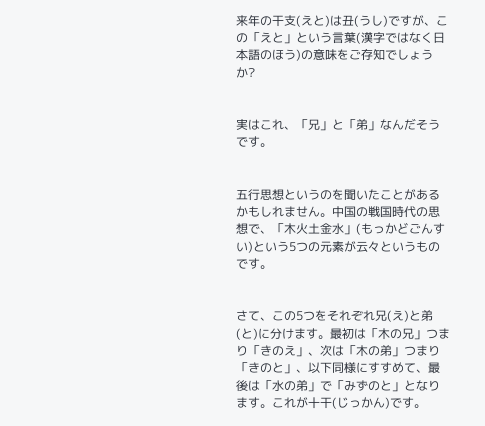来年の干支(えと)は丑(うし)ですが、この「えと」という言葉(漢字ではなく日本語のほう)の意味をご存知でしょうか?


実はこれ、「兄」と「弟」なんだそうです。


五行思想というのを聞いたことがあるかもしれません。中国の戦国時代の思想で、「木火土金水」(もっかどごんすい)という5つの元素が云々というものです。


さて、この5つをそれぞれ兄(え)と弟(と)に分けます。最初は「木の兄」つまり「きのえ」、次は「木の弟」つまり「きのと」、以下同様にすすめて、最後は「水の弟」で「みずのと」となります。これが十干(じっかん)です。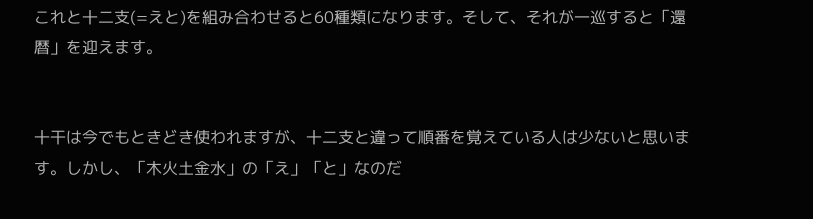これと十二支(=えと)を組み合わせると60種類になります。そして、それが一巡すると「還暦」を迎えます。


十干は今でもときどき使われますが、十二支と違って順番を覚えている人は少ないと思います。しかし、「木火土金水」の「え」「と」なのだ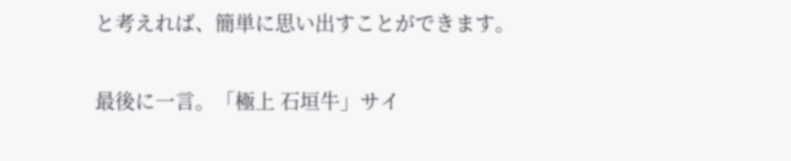と考えれば、簡単に思い出すことができます。


最後に一言。「極上 石垣牛」サイ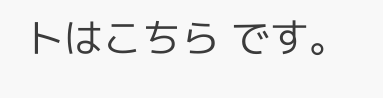トはこちら です。